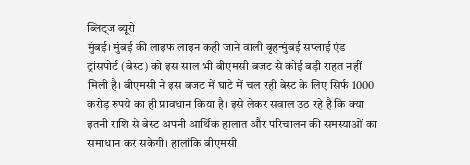ब्लिट्ज ब्यूरो
मुंबई। मुंबई की लाइफ लाइन कही जाने वाली बृहन्मुंबई सप्लाई एंड ट्रांसपोर्ट (बेस्ट) को इस साल भी बीएमसी बजट से कोई बड़ी राहत नहीं मिली है। बीएमसी ने इस बजट में घाटे में चल रही बेस्ट के लिए सिर्फ 1000 करोड़ रुपये का ही प्रावधान किया है। इसे लेकर सवाल उठ रहे है कि क्या इतनी राशि से बेस्ट अपनी आर्थिक हालात और परिचालन की समस्याओं का समाधान कर सकेगी। हालांकि बीएमसी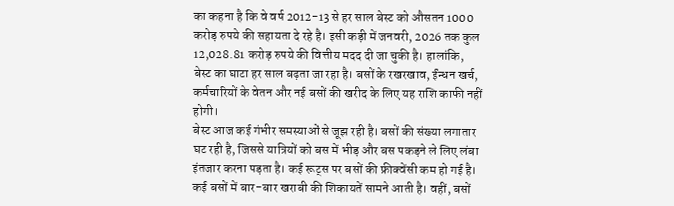का कहना है कि वे वर्ष 2012-13 से हर साल बेस्ट को औसतन 1000 करोड़ रुपये की सहायता दे रहे है। इसी कड़ी में जनवरी, 2026 तक कुल 12,028.81 करोड़ रुपये की वित्तीय मदद दी जा चुकी है। हालांकि, बेस्ट का घाटा हर साल बढ़ता जा रहा है। बसों के रखरखाव, ईंन्धन खर्च, कर्मचारियों के वेतन और नई बसों की खरीद के लिए यह राशि काफी नहीं होगी।
बेस्ट आज कई गंभीर समस्याओं से जूझ रही है। बसों की संख्या लगातार घट रही है, जिससे यात्रियों को बस में भीड़ और बस पकड़ने ले लिए लंबा इंतजार करना पड़ता है। कई रूट्स पर बसों की फ्रीक्वेंसी कम हो गई है। कई बसों में बार-बार खराबी की शिकायतें सामने आती है। वहीं, बसों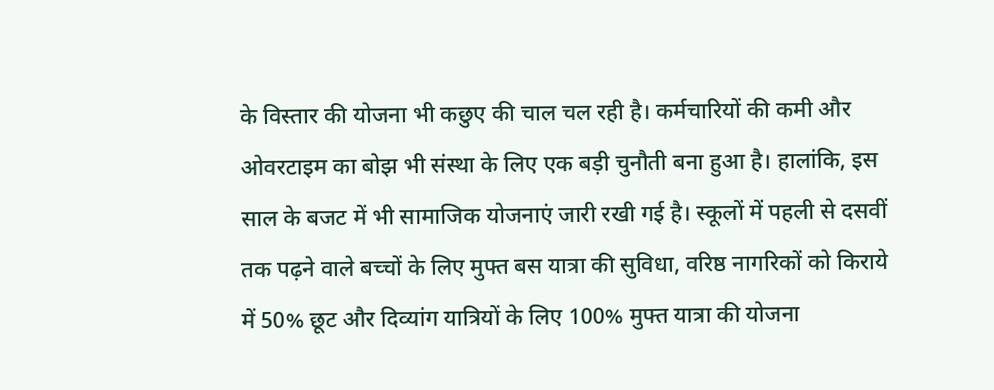के विस्तार की योजना भी कछुए की चाल चल रही है। कर्मचारियों की कमी और ओवरटाइम का बोझ भी संस्था के लिए एक बड़ी चुनौती बना हुआ है। हालांकि, इस साल के बजट में भी सामाजिक योजनाएं जारी रखी गई है। स्कूलों में पहली से दसवीं तक पढ़ने वाले बच्चों के लिए मुफ्त बस यात्रा की सुविधा, वरिष्ठ नागरिकों को किराये में 50% छूट और दिव्यांग यात्रियों के लिए 100% मुफ्त यात्रा की योजना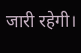जारी रहेगी।